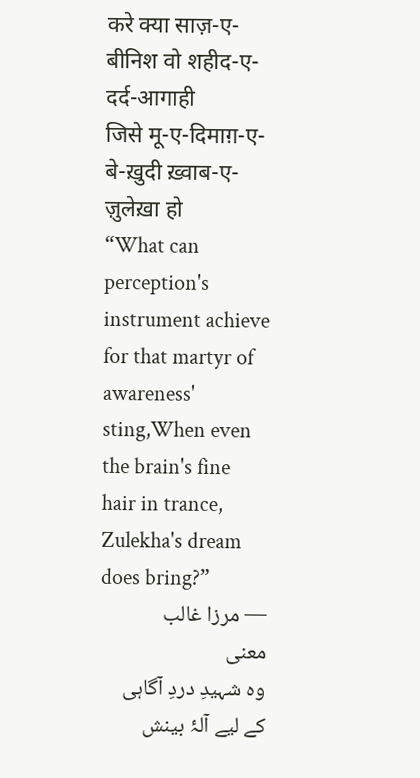करे क्या साज़-ए-बीनिश वो शहीद-ए-दर्द-आगाही
जिसे मू-ए-दिमाग़-ए-बे-ख़ुदी ख़्वाब-ए-ज़ुलेख़ा हो
“What can perception's instrument achieve for that martyr of awareness' sting,When even the brain's fine hair in trance, Zulekha's dream does bring?”
— مرزا غالب
معنی
وہ شہیدِ دردِ آگاہی کے لیے آلۂ بینش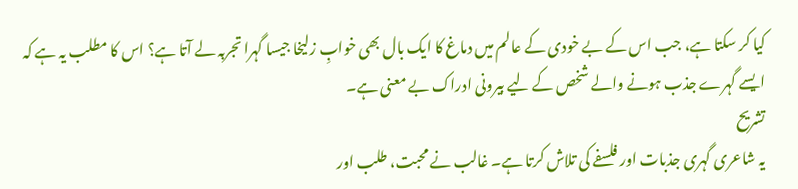کیا کر سکتا ہے، جب اس کے بے خودی کے عالم میں دماغ کا ایک بال بھی خوابِ زلیخا جیسا گہرا تجربہ لے آتا ہے؟ اس کا مطلب یہ ہے کہ ایسے گہرے جذب ہونے والے شخص کے لیے بیرونی ادراک بے معنی ہے۔
تشریح
یہ شاعری گہری جذبات اور فلسفے کی تلاش کرتا ہے۔ غالب نے محبت، طلب اور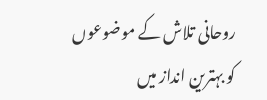روحانی تلاش کے موضوعوں کو بہترین انداز میں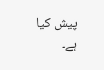پیش کیا ہے۔